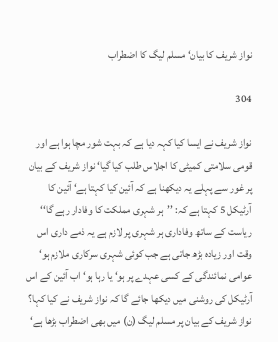نواز شریف کا بیان‘ مسلم لیگ کا اضطراب

304

نواز شریف نے ایسا کیا کہہ دیا ہے کہ بہت شور مچا ہوا ہے اور قومی سلامتی کمیٹی کا اجلاس طلب کیا گیا‘ نواز شریف کے بیان پر غور سے پہلے یہ دیکھنا ہے کہ آئین کیا کہتا ہے‘ آئین کا آرٹیکل 5 کہتا ہے کہ: ’’ہر شہری مملکت کا وفادار رہے گا‘‘ ریاست کے ساتھ وفاداری ہر شہری پر لازم ہے یہ ذمے داری اس وقت اور زیادہ بڑھ جاتی ہے جب کوئی شہری سرکاری ملازم ہو‘ عوامی نمائندگی کے کسی عہدے پر ہو‘ یا رہا ہو‘ اب آئین کے اس آرٹیکل کی روشنی میں دیکھا جائے گا کہ نواز شریف نے کیا کہا؟ نواز شریف کے بیان پر مسلم لیگ (ن) میں بھی اضطراب بڑھا ہے‘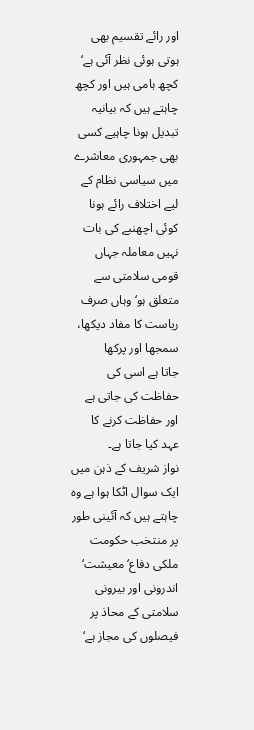اور رائے تقسیم بھی ہوتی ہوئی نظر آئی ہے‘ کچھ ہامی ہیں اور کچھ چاہتے ہیں کہ بیانیہ تبدیل ہونا چاہیے کسی بھی جمہوری معاشرے میں سیاسی نظام کے لیے اختلاف رائے ہونا کوئی اچھنبے کی بات نہیں معاملہ جہاں قومی سلامتی سے متعلق ہو‘ وہاں صرف ریاست کا مفاد دیکھا، سمجھا اور پرکھا
جاتا ہے اسی کی حفاظت کی جاتی ہے اور حفاظت کرنے کا عہد کیا جاتا ہے۔
نواز شریف کے ذہن میں ایک سوال اٹکا ہوا ہے وہ چاہتے ہیں کہ آئینی طور پر منتخب حکومت ملکی دفاع‘ معیشت‘ اندرونی اور بیرونی سلامتی کے محاذ پر فیصلوں کی مجاز ہے‘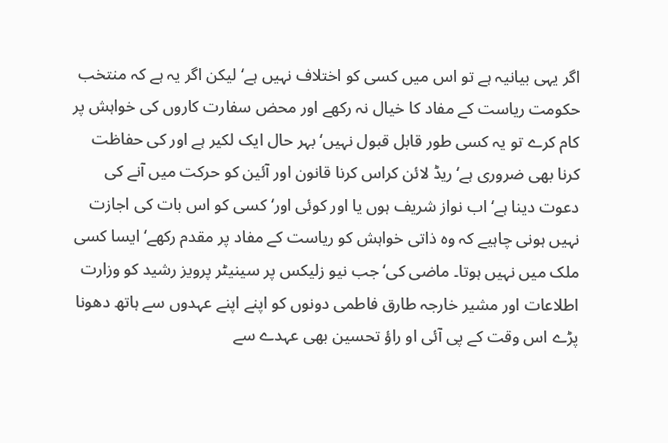اگر یہی بیانیہ ہے تو اس میں کسی کو اختلاف نہیں ہے‘ لیکن اگر یہ ہے کہ منتخب حکومت ریاست کے مفاد کا خیال نہ رکھے اور محض سفارت کاروں کی خواہش پر کام کرے تو یہ کسی طور قابل قبول نہیں‘ بہر حال ایک لکیر ہے اور کی حفاظت کرنا بھی ضروری ہے‘ ریڈ لائن کراس کرنا قانون اور آئین کو حرکت میں آنے کی دعوت دینا ہے‘ اب نواز شریف ہوں یا اور کوئی اور‘ کسی کو اس بات کی اجازت نہیں ہونی چاہیے کہ وہ ذاتی خواہش کو ریاست کے مفاد پر مقدم رکھے‘ ایسا کسی ملک میں نہیں ہوتا۔ ماضی کی‘ جب نیو زلیکس پر سینیٹر پرویز رشید کو وزارت اطلاعات اور مشیر خارجہ طارق فاطمی دونوں کو اپنے اپنے عہدوں سے ہاتھ دھونا پڑے اس وقت کے پی آئی او راؤ تحسین بھی عہدے سے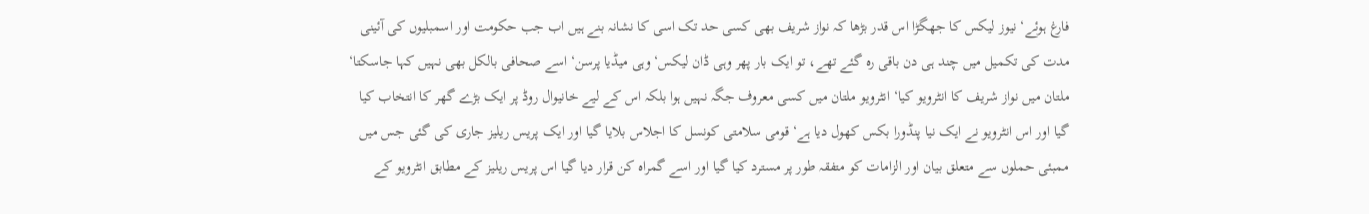فارغ ہوئے‘ نیوز لیکس کا جھگڑا اس قدر بڑھا کہ نواز شریف بھی کسی حد تک اسی کا نشانہ بنے ہیں اب جب حکومت اور اسمبلیوں کی آئینی مدت کی تکمیل میں چند ہی دن باقی رہ گئے تھے، تو ایک بار پھر وہی ڈان لیکس‘ وہی میڈیا پرسن‘ اسے صحافی بالکل بھی نہیں کہا جاسکتا‘ ملتان میں نواز شریف کا انٹرویو کیا‘ انٹرویو ملتان میں کسی معروف جگہ نہیں ہوا بلکہ اس کے لیے خانیوال روڈ پر ایک بڑے گھر کا انتخاب کیا گیا اور اس انٹرویو نے ایک نیا پنڈورا بکس کھول دیا ہے‘ قومی سلامتی کونسل کا اجلاس بلایا گیا اور ایک پریس ریلیز جاری کی گئی جس میں ممبئی حملوں سے متعلق بیان اور الزامات کو متفقہ طور پر مسترد کیا گیا اور اسے گمراہ کن قرار دیا گیا اس پریس ریلیز کے مطابق انٹرویو کے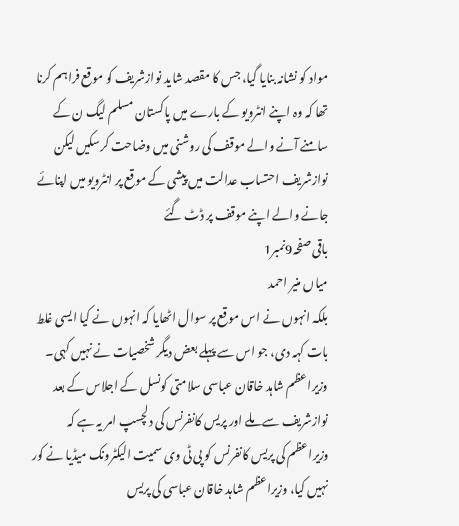مواد کو نشانہ بنایا گیا، جس کا مقصد شاید نوازشریف کو موقع فراہم کرنا تھا کہ وہ اپنے انٹرویو کے بارے میں پاکستان مسلم لیگ ن کے سامنے آنے والے موقف کی روشنی میں وضاحت کرسکیں لیکن نوازشریف احتساب عدالت میں پیشی کے موقع پر انٹرویو میں اپنائے جانے والے اپنے موقف پر ڈٹ گئے
باقی صفحہ9نمبر1
میاں منیر احمد
بلکہ انہوں نے اس موقع پر سوال اٹھایا کہ انہوں نے کیا ایسی غلط بات کہہ دی، جو اس سے پہلے بعض دیگر شخصیات نے نہیں کہی۔
وزیراعظم شاہد خاقان عباسی سلامتی کونسل کے اجلاس کے بعد نوازشریف سے ملے اور پریس کانفرنس کی دلچسپ امر یہ ہے کہ وزیراعظم کی پریس کانفرنس کو پی ٹی وی سمیت الیکٹرونک میڈیا نے کور نہیں کیا، وزیراعظم شاہد خاقان عباسی کی پریس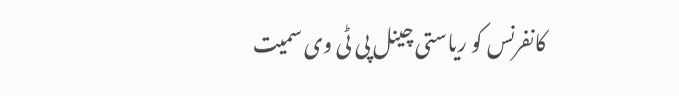کانفرنس کو ریاستی چینل پی ٹی وی سمیت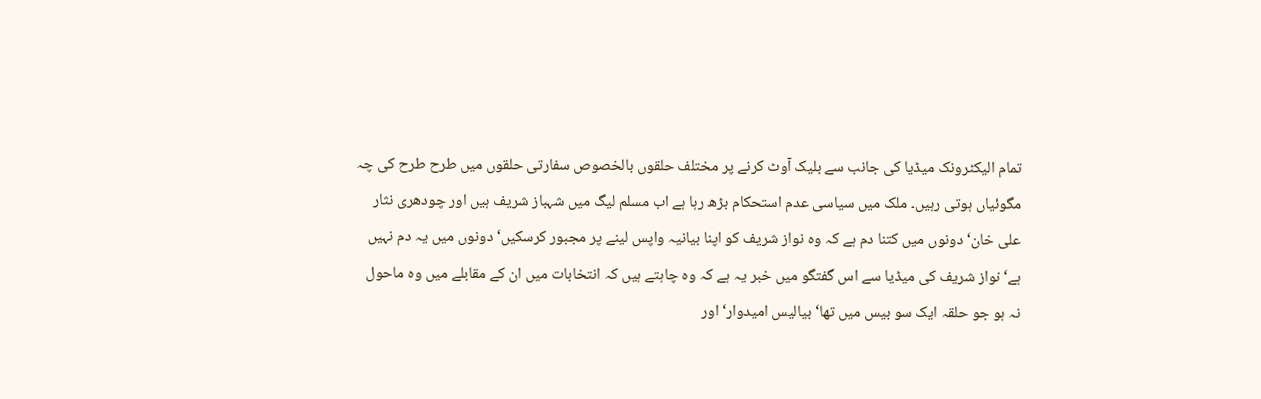تمام الیکٹرونک میڈیا کی جانب سے بلیک آوٹ کرنے پر مختلف حلقوں بالخصوص سفارتی حلقوں میں طرح طرح کی چہ مگوئیاں ہوتی رہیں۔ ملک میں سیاسی عدم استحکام بڑھ رہا ہے اب مسلم لیگ میں شہباز شریف ہیں اور چودھری نثار علی خان‘ دونوں میں کتنا دم ہے کہ وہ نواز شریف کو اپنا بیانیہ واپس لینے پر مجبور کرسکیں‘ دونوں میں یہ دم نہیں ہے‘ نواز شریف کی میڈیا سے اس گفتگو میں خبر یہ ہے کہ وہ چاہتے ہیں کہ انتخابات میں ان کے مقابلے میں وہ ماحول نہ ہو جو حلقہ ایک سو بیس میں تھا‘ بیالیس امیدوار‘ اور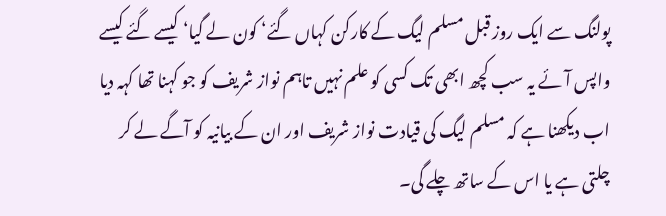پولنگ سے ایک روز قبل مسلم لیگ کے کارکن کہاں گئے‘ کون لے گیا‘ کیسے گئے کیسے واپس آئے یہ سب کچھ ابھی تک کسی کو علم نہیں تاہم نواز شریف کو جو کہنا تھا کہہ دیا اب دیکھنا ہے کہ مسلم لیگ کی قیادت نواز شریف اور ان کے بیانیہ کو آگے لے کر چلتی ہے یا اس کے ساتھ چلے گی۔